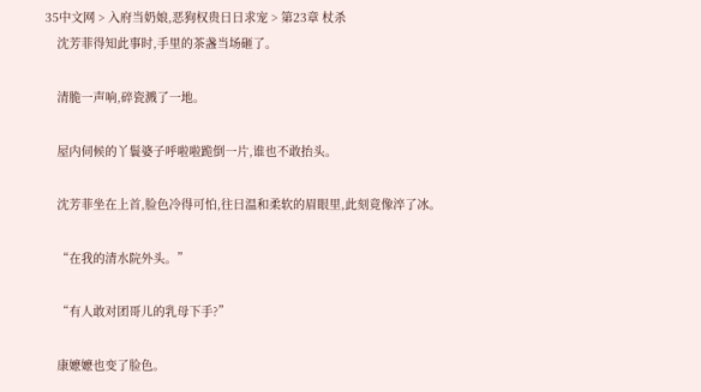35中文网 > 入府当奶娘,恶狗权贵日日求宠 > 第23章 杖杀
    沈芳菲得知此事时,手里的茶盏当场砸了。

    清脆一声响,碎瓷溅了一地。

    屋内伺候的丫鬟婆子呼啦啦跪倒一片,谁也不敢抬头。

    沈芳菲坐在上首,脸色冷得可怕,往日温和柔软的眉眼里,此刻竟像淬了冰。

    “在我的清水院外头。”

    “有人敢对团哥儿的乳母下手?”

    康嬷嬷也变了脸色。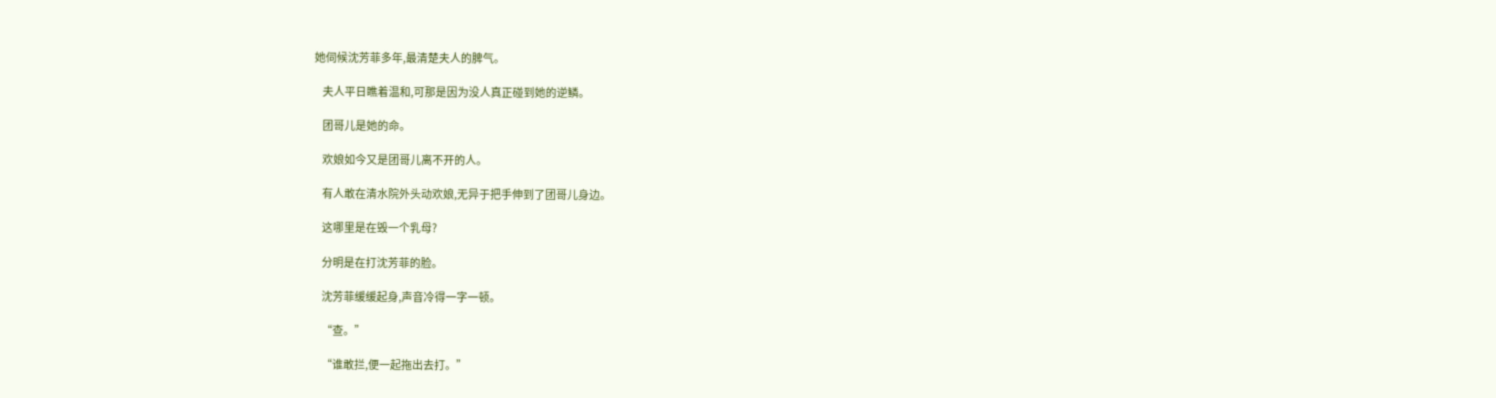她伺候沈芳菲多年,最清楚夫人的脾气。

    夫人平日瞧着温和,可那是因为没人真正碰到她的逆鳞。

    团哥儿是她的命。

    欢娘如今又是团哥儿离不开的人。

    有人敢在清水院外头动欢娘,无异于把手伸到了团哥儿身边。

    这哪里是在毁一个乳母?

    分明是在打沈芳菲的脸。

    沈芳菲缓缓起身,声音冷得一字一顿。

    “查。”

    “谁敢拦,便一起拖出去打。”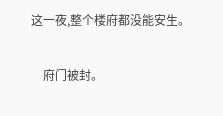这一夜,整个楼府都没能安生。

    府门被封。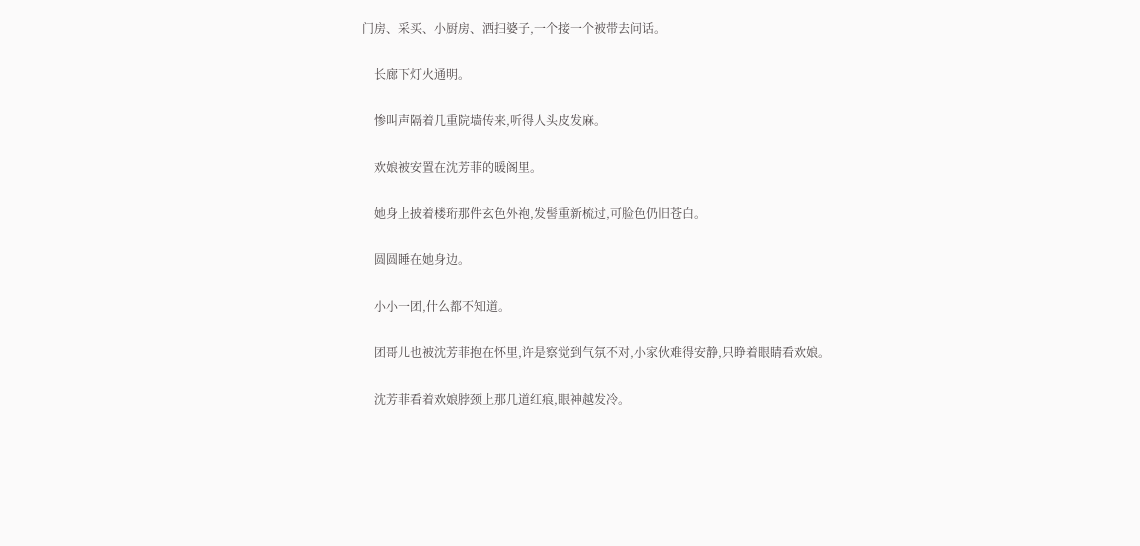门房、采买、小厨房、洒扫婆子,一个接一个被带去问话。

    长廊下灯火通明。

    惨叫声隔着几重院墙传来,听得人头皮发麻。

    欢娘被安置在沈芳菲的暖阁里。

    她身上披着楼珩那件玄色外袍,发髻重新梳过,可脸色仍旧苍白。

    圆圆睡在她身边。

    小小一团,什么都不知道。

    团哥儿也被沈芳菲抱在怀里,许是察觉到气氛不对,小家伙难得安静,只睁着眼睛看欢娘。

    沈芳菲看着欢娘脖颈上那几道红痕,眼神越发冷。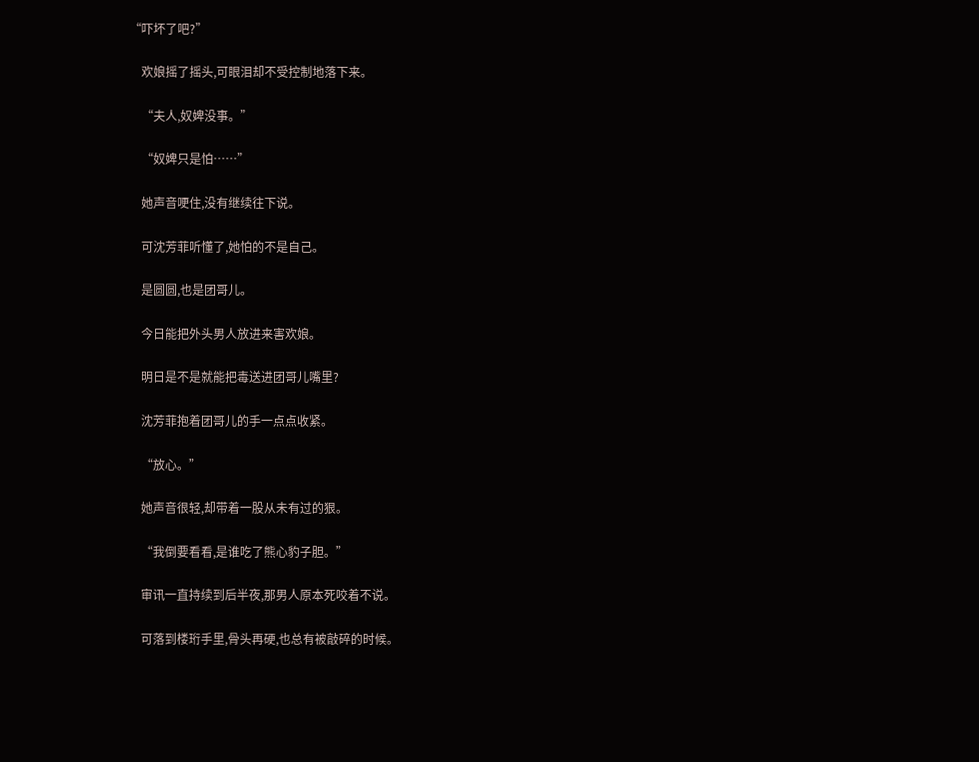“吓坏了吧?”

    欢娘摇了摇头,可眼泪却不受控制地落下来。

    “夫人,奴婢没事。”

    “奴婢只是怕……”

    她声音哽住,没有继续往下说。

    可沈芳菲听懂了,她怕的不是自己。

    是圆圆,也是团哥儿。

    今日能把外头男人放进来害欢娘。

    明日是不是就能把毒送进团哥儿嘴里?

    沈芳菲抱着团哥儿的手一点点收紧。

    “放心。”

    她声音很轻,却带着一股从未有过的狠。

    “我倒要看看,是谁吃了熊心豹子胆。”

    审讯一直持续到后半夜,那男人原本死咬着不说。

    可落到楼珩手里,骨头再硬,也总有被敲碎的时候。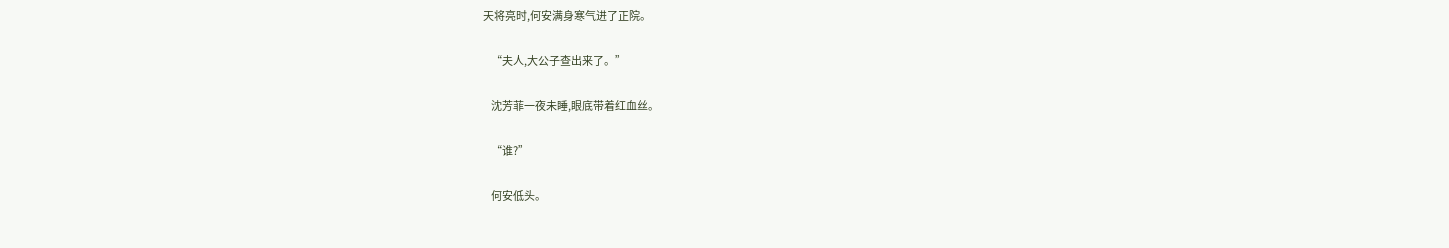天将亮时,何安满身寒气进了正院。

    “夫人,大公子查出来了。”

    沈芳菲一夜未睡,眼底带着红血丝。

    “谁?”

    何安低头。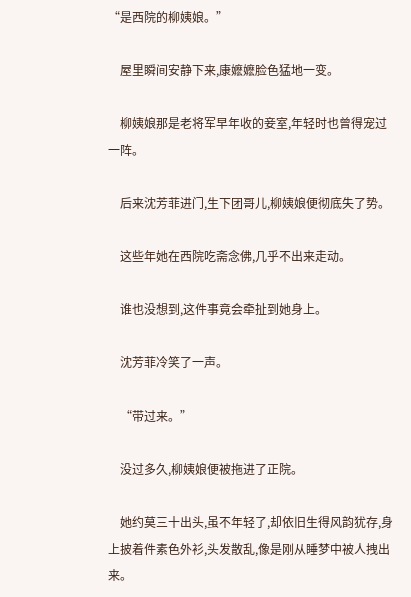“是西院的柳姨娘。”

    屋里瞬间安静下来,康嬷嬷脸色猛地一变。

    柳姨娘那是老将军早年收的妾室,年轻时也曾得宠过一阵。

    后来沈芳菲进门,生下团哥儿,柳姨娘便彻底失了势。

    这些年她在西院吃斋念佛,几乎不出来走动。

    谁也没想到,这件事竟会牵扯到她身上。

    沈芳菲冷笑了一声。

    “带过来。”

    没过多久,柳姨娘便被拖进了正院。

    她约莫三十出头,虽不年轻了,却依旧生得风韵犹存,身上披着件素色外衫,头发散乱,像是刚从睡梦中被人拽出来。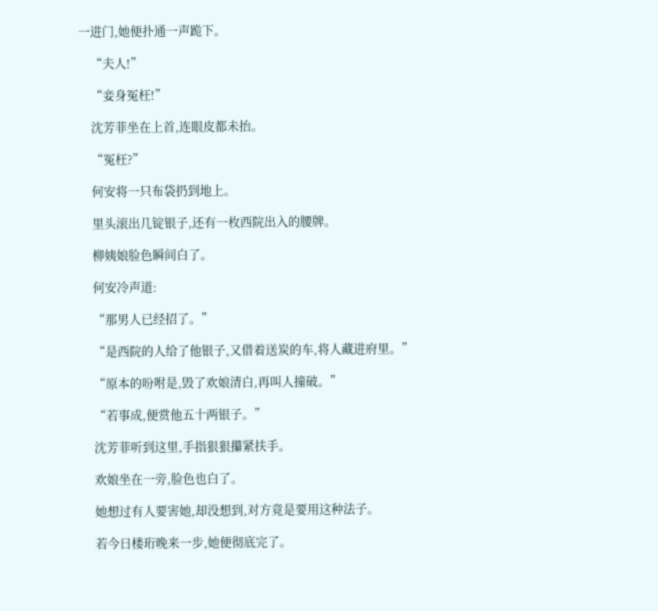一进门,她便扑通一声跪下。

    “夫人!”

    “妾身冤枉!”

    沈芳菲坐在上首,连眼皮都未抬。

    “冤枉?”

    何安将一只布袋扔到地上。

    里头滚出几锭银子,还有一枚西院出入的腰牌。

    柳姨娘脸色瞬间白了。

    何安冷声道:

    “那男人已经招了。”

    “是西院的人给了他银子,又借着送炭的车,将人藏进府里。”

    “原本的吩咐是,毁了欢娘清白,再叫人撞破。”

    “若事成,便赏他五十两银子。”

    沈芳菲听到这里,手指狠狠攥紧扶手。

    欢娘坐在一旁,脸色也白了。

    她想过有人要害她,却没想到,对方竟是要用这种法子。

    若今日楼珩晚来一步,她便彻底完了。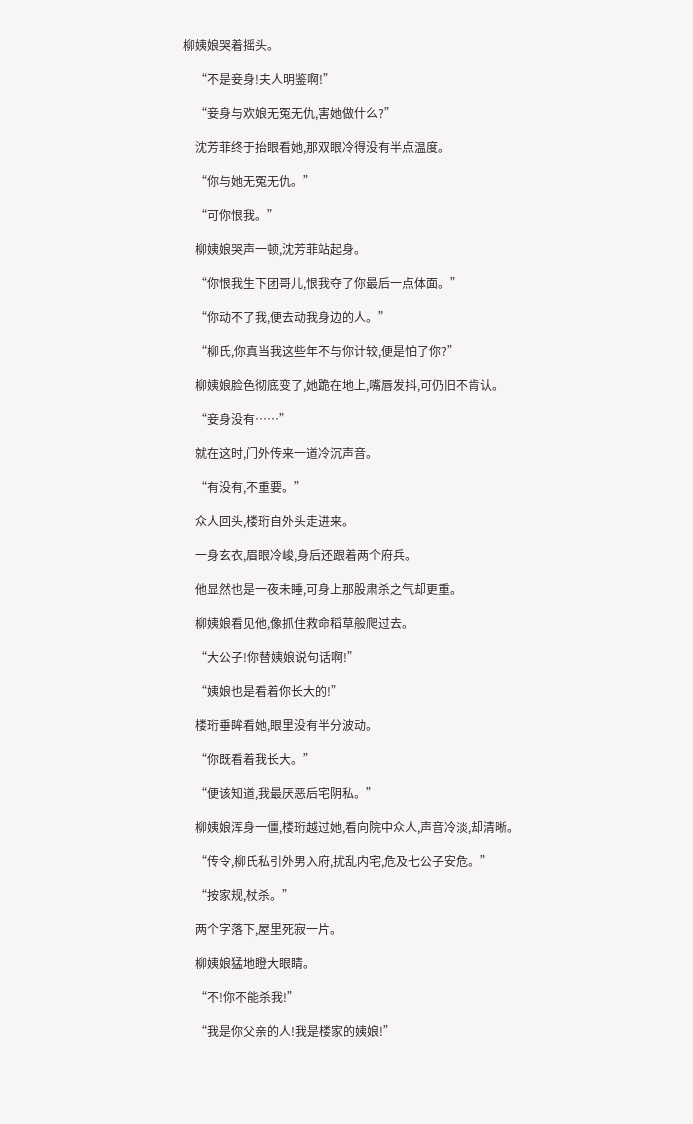柳姨娘哭着摇头。

    “不是妾身!夫人明鉴啊!”

    “妾身与欢娘无冤无仇,害她做什么?”

    沈芳菲终于抬眼看她,那双眼冷得没有半点温度。

    “你与她无冤无仇。”

    “可你恨我。”

    柳姨娘哭声一顿,沈芳菲站起身。

    “你恨我生下团哥儿,恨我夺了你最后一点体面。”

    “你动不了我,便去动我身边的人。”

    “柳氏,你真当我这些年不与你计较,便是怕了你?”

    柳姨娘脸色彻底变了,她跪在地上,嘴唇发抖,可仍旧不肯认。

    “妾身没有……”

    就在这时,门外传来一道冷沉声音。

    “有没有,不重要。”

    众人回头,楼珩自外头走进来。

    一身玄衣,眉眼冷峻,身后还跟着两个府兵。

    他显然也是一夜未睡,可身上那股肃杀之气却更重。

    柳姨娘看见他,像抓住救命稻草般爬过去。

    “大公子!你替姨娘说句话啊!”

    “姨娘也是看着你长大的!”

    楼珩垂眸看她,眼里没有半分波动。

    “你既看着我长大。”

    “便该知道,我最厌恶后宅阴私。”

    柳姨娘浑身一僵,楼珩越过她,看向院中众人,声音冷淡,却清晰。

    “传令,柳氏私引外男入府,扰乱内宅,危及七公子安危。”

    “按家规,杖杀。”

    两个字落下,屋里死寂一片。

    柳姨娘猛地瞪大眼睛。

    “不!你不能杀我!”

    “我是你父亲的人!我是楼家的姨娘!”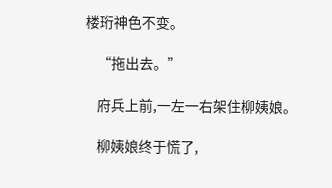楼珩神色不变。

    “拖出去。”

    府兵上前,一左一右架住柳姨娘。

    柳姨娘终于慌了,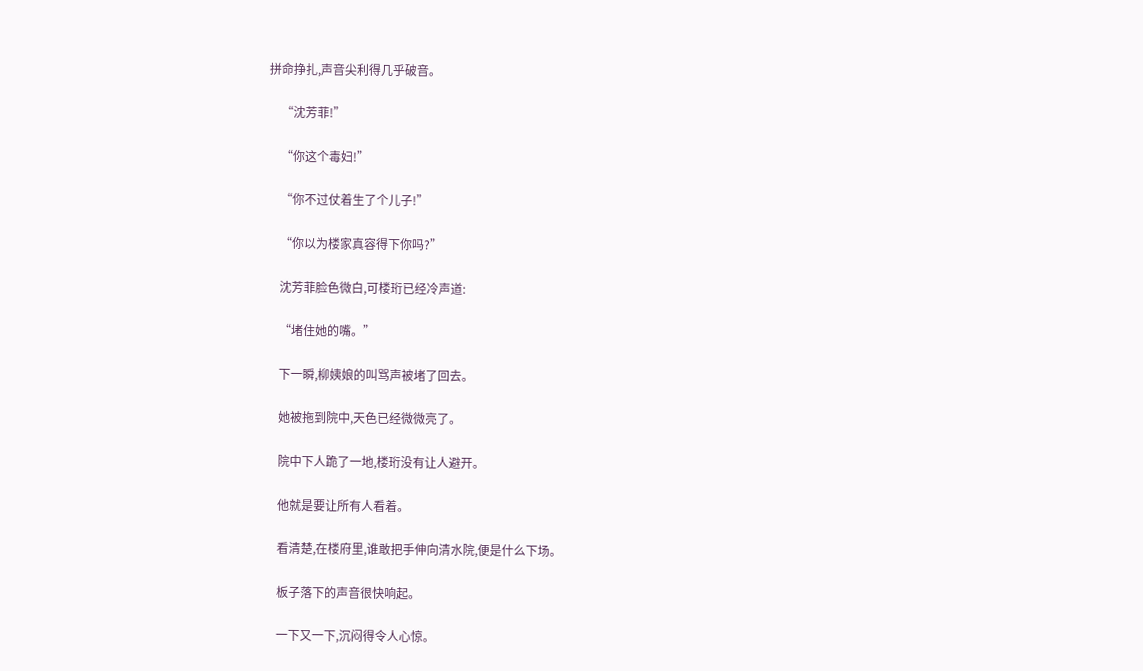拼命挣扎,声音尖利得几乎破音。

    “沈芳菲!”

    “你这个毒妇!”

    “你不过仗着生了个儿子!”

    “你以为楼家真容得下你吗?”

    沈芳菲脸色微白,可楼珩已经冷声道:

    “堵住她的嘴。”

    下一瞬,柳姨娘的叫骂声被堵了回去。

    她被拖到院中,天色已经微微亮了。

    院中下人跪了一地,楼珩没有让人避开。

    他就是要让所有人看着。

    看清楚,在楼府里,谁敢把手伸向清水院,便是什么下场。

    板子落下的声音很快响起。

    一下又一下,沉闷得令人心惊。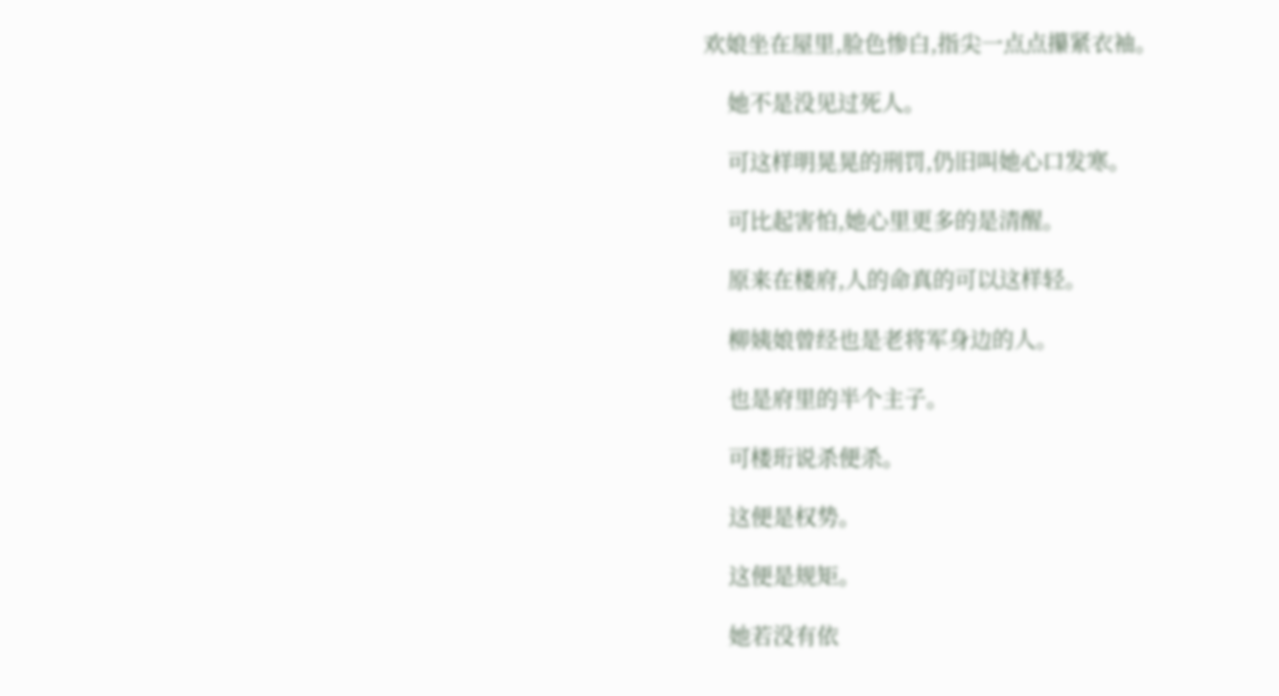欢娘坐在屋里,脸色惨白,指尖一点点攥紧衣袖。

    她不是没见过死人。

    可这样明晃晃的刑罚,仍旧叫她心口发寒。

    可比起害怕,她心里更多的是清醒。

    原来在楼府,人的命真的可以这样轻。

    柳姨娘曾经也是老将军身边的人。

    也是府里的半个主子。

    可楼珩说杀便杀。

    这便是权势。

    这便是规矩。

    她若没有依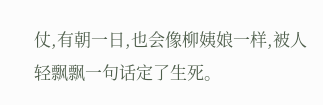仗,有朝一日,也会像柳姨娘一样,被人轻飘飘一句话定了生死。